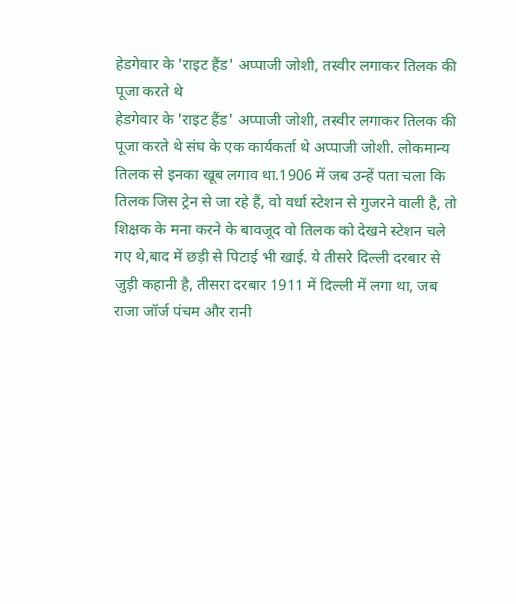हेडगेवार के 'राइट हैंड' अप्पाजी जोशी, तस्वीर लगाकर तिलक की पूजा करते थे
हेडगेवार के 'राइट हैंड' अप्पाजी जोशी, तस्वीर लगाकर तिलक की पूजा करते थे संघ के एक कार्यकर्ता थे अप्पाजी जोशी. लोकमान्य तिलक से इनका खूब लगाव था.1906 में जब उन्हें पता चला कि तिलक जिस ट्रेन से जा रहे हैं, वो वर्धा स्टेशन से गुजरने वाली है, तो शिक्षक के मना करने के बावजूद वो तिलक को देखने स्टेशन चले गए थे,बाद में छड़ी से पिटाई भी खाई. ये तीसरे दिल्ली दरबार से जुड़ी कहानी है, तीसरा दरबार 1911 में दिल्ली में लगा था, जब राजा जॉर्ज पंचम और रानी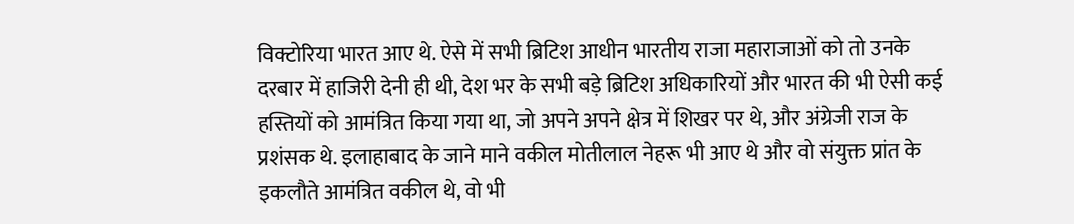विक्टोरिया भारत आए थे. ऐसे में सभी ब्रिटिश आधीन भारतीय राजा महाराजाओं को तो उनके दरबार में हाजिरी देनी ही थी, देश भर के सभी बड़े ब्रिटिश अधिकारियों और भारत की भी ऐसी कई हस्तियों को आमंत्रित किया गया था, जो अपने अपने क्षेत्र में शिखर पर थे, और अंग्रेजी राज के प्रशंसक थे. इलाहाबाद के जाने माने वकील मोतीलाल नेहरू भी आए थे और वो संयुक्त प्रांत के इकलौते आमंत्रित वकील थे, वो भी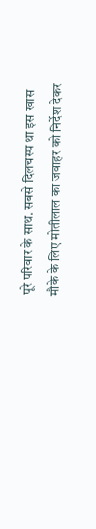पूरे परिवार के साथ. सबसे दिलचस्प था इस खास मौके के लिए मोतीलाल का जवाहर को निर्देश देकर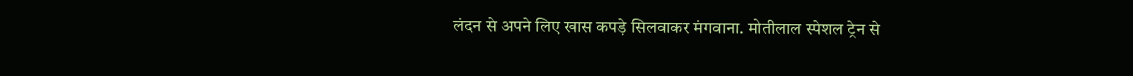लंदन से अपने लिए खास कपड़े सिलवाकर मंगवाना. मोतीलाल स्पेशल ट्रेन से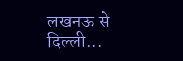लखनऊ से दिल्ली...